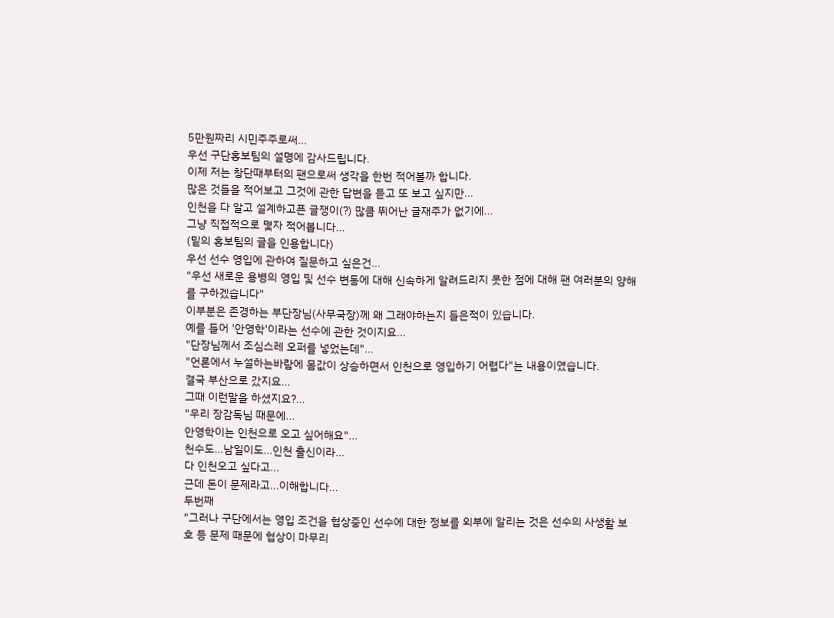5만원짜리 시민주주로써...
우선 구단홍보팀의 설명에 감사드립니다.
이제 저는 창단때부터의 팬으로써 생각을 한번 적어볼까 합니다.
많은 것들을 적어보고 그것에 관한 답변을 듣고 또 보고 싶지만...
인천을 다 알고 설계하고픈 글쟁이(?) 많큼 뛰어난 글재주가 없기에...
그냥 직접적으로 몇자 적어봅니다...
(밑의 홍보팀의 글을 인용합니다)
우선 선수 영입에 관하여 질문하고 싶은건...
"우선 새로운 용병의 영입 및 선수 변동에 대해 신속하게 알려드리지 못한 점에 대해 팬 여러분의 양해를 구하겠습니다"
이부분은 존경하는 부단장님(사무국장)께 왜 그래야하는지 들은적이 있습니다.
예를 들어 '안영학'이라는 선수에 관한 것이지요...
"단장님께서 조심스레 오퍼를 넣었는데"...
"언론에서 누설하는바람에 몸값이 상승하면서 인천으로 영입하기 어렵다"는 내용이였습니다.
결국 부산으로 갔지요...
그때 이런말을 하셨지요?...
"우리 장감독님 때문에...
안영학이는 인천으로 오고 싶어해요"...
천수도...남일이도...인천 출신이라...
다 인천오고 싶다고...
근데 돈이 문제라고...이해합니다...
두번째
"그러나 구단에서는 영입 조건을 협상중인 선수에 대한 정보를 외부에 알리는 것은 선수의 사생활 보호 등 문제 때문에 협상이 마무리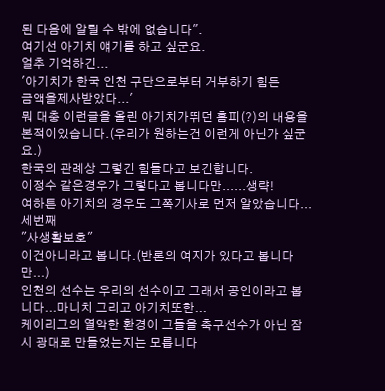된 다음에 알릴 수 밖에 없습니다".
여기선 아기치 얘기를 하고 싶군요.
얼추 기억하긴...
'아기치가 한국 인천 구단으로부터 거부하기 힘든
금액을제사받았다...'
뭐 대충 이런글을 올린 아기치가뛰던 홈피(?)의 내용을 본적이있습니다.(우리가 원하는건 이런게 아닌가 싶군요.)
한국의 관례상 그렇긴 힘들다고 보긴합니다.
이정수 같은경우가 그렇다고 봅니다만......생략!
여하튼 아기치의 경우도 그쪽기사로 먼저 알았습니다...
세번째
"사생활보호"
이건아니라고 봅니다.(반론의 여지가 있다고 봅니다만...)
인천의 선수는 우리의 선수이고 그래서 공인이라고 봅니다...마니치 그리고 아기치또한...
케이리그의 열악한 환경이 그들을 축구선수가 아닌 잠시 광대로 만들었는지는 모릅니다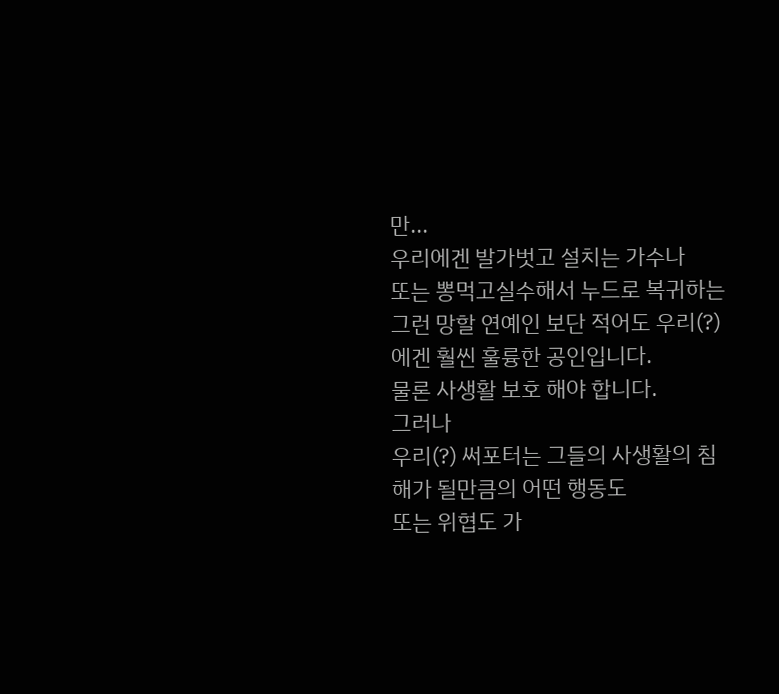만...
우리에겐 발가벗고 설치는 가수나
또는 뽕먹고실수해서 누드로 복귀하는
그런 망할 연예인 보단 적어도 우리(?)에겐 훨씬 훌륭한 공인입니다.
물론 사생활 보호 해야 합니다.
그러나
우리(?) 써포터는 그들의 사생활의 침해가 될만큼의 어떤 행동도
또는 위협도 가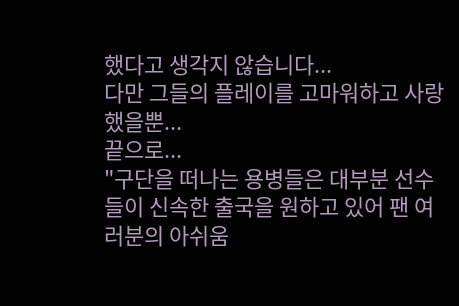했다고 생각지 않습니다...
다만 그들의 플레이를 고마워하고 사랑했을뿐...
끝으로...
"구단을 떠나는 용병들은 대부분 선수들이 신속한 출국을 원하고 있어 팬 여러분의 아쉬움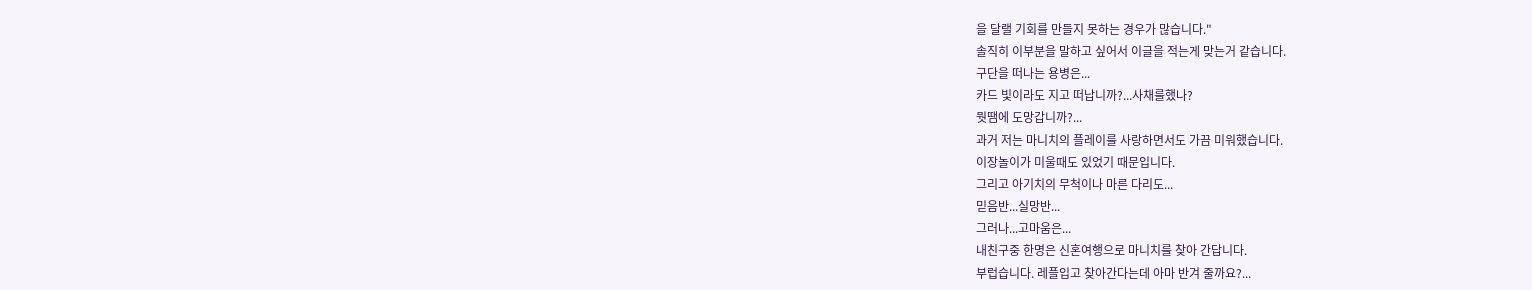을 달랠 기회를 만들지 못하는 경우가 많습니다."
솔직히 이부분을 말하고 싶어서 이글을 적는게 맞는거 같습니다.
구단을 떠나는 용병은...
카드 빛이라도 지고 떠납니까?...사채를했나?
뭣땜에 도망갑니까?...
과거 저는 마니치의 플레이를 사랑하면서도 가끔 미워했습니다.
이장놀이가 미울때도 있었기 때문입니다.
그리고 아기치의 무척이나 마른 다리도...
믿음반...실망반...
그러나...고마움은...
내친구중 한명은 신혼여행으로 마니치를 찾아 간답니다.
부럽습니다. 레플입고 찾아간다는데 아마 반겨 줄까요?...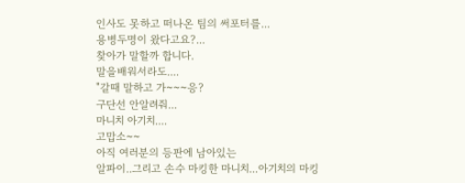인사도 못하고 떠나온 팀의 써포터를...
용병두명이 왔다고요?...
찾아가 말할까 합니다.
말을배워서라도....
"갈때 말하고 가~~~응?
구단선 안알려줘...
마니치 아기치....
고맙소~~
아직 여러분의 등판에 남아있는
알파이..그리고 손수 마킹한 마니치...아기치의 마킹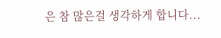은 참 많은걸 생각하게 합니다...